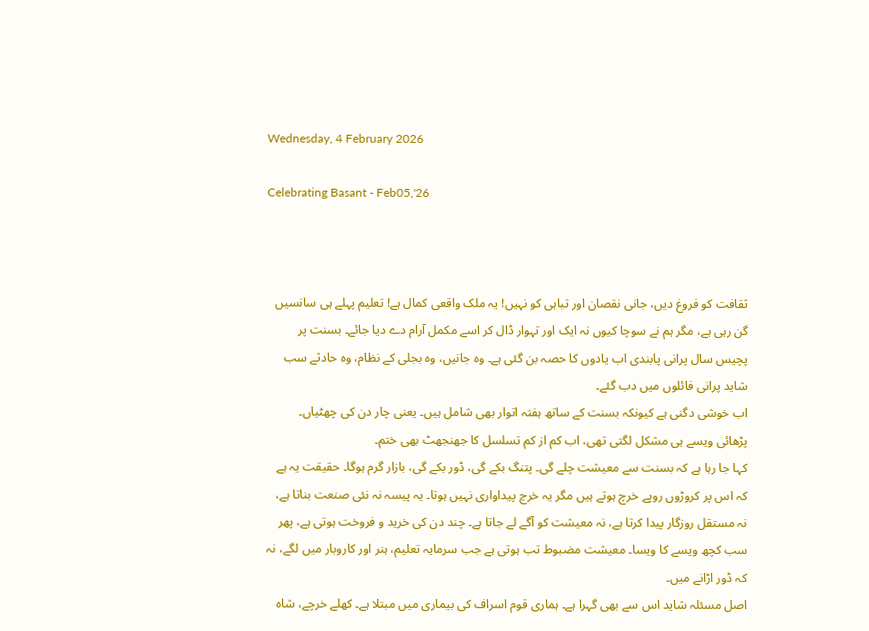Wednesday, 4 February 2026

Celebrating Basant - Feb05,'26



ثقافت کو فروغ دیں، جانی نقصان اور تباہی کو نہیں! یہ ملک واقعی کمال ہے! تعلیم پہلے ہی سانسیں گن رہی ہے، مگر ہم نے سوچا کیوں نہ ایک اور تہوار ڈال کر اسے مکمل آرام دے دیا جائے۔ بسنت پر پچیس سال پرانی پابندی اب یادوں کا حصہ بن گئی ہے۔ وہ جانیں، وہ بجلی کے نظام، وہ حادثے سب شاید پرانی فائلوں میں دب گئے۔
اب خوشی دگنی ہے کیونکہ بسنت کے ساتھ ہفتہ اتوار بھی شامل ہیں۔ یعنی چار دن کی چھٹیاں۔ پڑھائی ویسے ہی مشکل لگتی تھی، اب کم از کم تسلسل کا جھنجھٹ بھی ختم۔
کہا جا رہا ہے کہ بسنت سے معیشت چلے گی۔ پتنگ بکے گی، ڈور بکے گی، بازار گرم ہوگا۔ حقیقت یہ ہے کہ اس پر کروڑوں روپے خرچ ہوتے ہیں مگر یہ خرچ پیداواری نہیں ہوتا۔ یہ پیسہ نہ نئی صنعت بناتا ہے، نہ مستقل روزگار پیدا کرتا ہے، نہ معیشت کو آگے لے جاتا ہے۔ چند دن کی خرید و فروخت ہوتی ہے، پھر سب کچھ ویسے کا ویسا۔ معیشت مضبوط تب ہوتی ہے جب سرمایہ تعلیم، ہنر اور کاروبار میں لگے، نہ کہ ڈور اڑانے میں۔
اصل مسئلہ شاید اس سے بھی گہرا ہے۔ ہماری قوم اسراف کی بیماری میں مبتلا ہے۔ کھلے خرچے، شاہ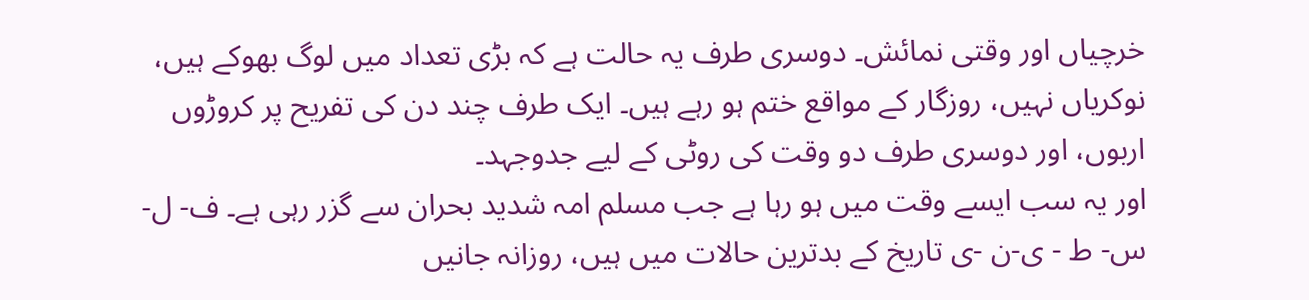خرچیاں اور وقتی نمائش۔ دوسری طرف یہ حالت ہے کہ بڑی تعداد میں لوگ بھوکے ہیں، نوکریاں نہیں، روزگار کے مواقع ختم ہو رہے ہیں۔ ایک طرف چند دن کی تفریح پر کروڑوں اربوں، اور دوسری طرف دو وقت کی روٹی کے لیے جدوجہد۔
اور یہ سب ایسے وقت میں ہو رہا ہے جب مسلم امہ شدید بحران سے گزر رہی ہے۔ ف- ل- س- ط - ی-ن -ی تاریخ کے بدترین حالات میں ہیں، روزانہ جانیں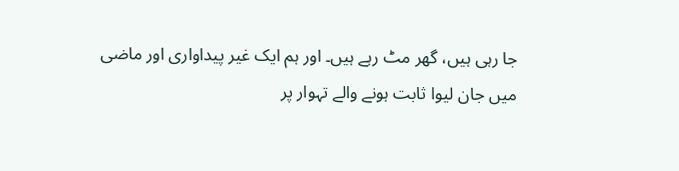جا رہی ہیں، گھر مٹ رہے ہیں۔ اور ہم ایک غیر پیداواری اور ماضی میں جان لیوا ثابت ہونے والے تہوار پر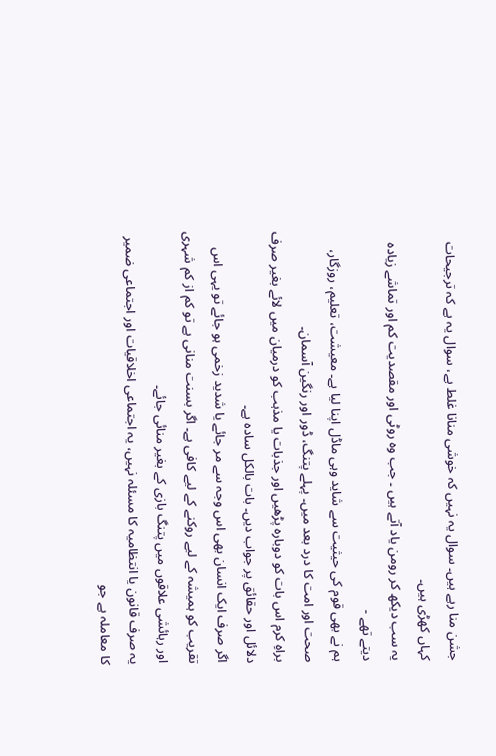جشن منا رہے ہیں۔ سوال یہ نہیں کہ خوشی منانا غلط ہے، سوال یہ ہے کہ ترجیحات کہاں کھڑی ہیں۔
یہ سب دیکھ کر رومن یاد آتے ہیں ۔ جب وہ روٹی اور مقصدیت کم اور تماشے زیادہ دیتے تھے -
ہم نے بھی قوم کی حیثیت سے شاید وہی ماڈل اپنا لیا ہے۔ معیشت، تعلیم، روزگار، صحت اور امت کا درد بعد میں۔ پہلے پتنگ، ڈور اور رنگین آسمان۔
براہِ کرم اس بات کو دوبارہ پڑھیں اور جذبات یا مذہب کو درمیان میں لائے بغیر صرف دلائل اور حقائق پر جواب دیں۔ بات بالکل سادہ ہے۔
اگر صرف ایک انسان بھی اس وجہ سے مر جائے یا شدید زخمی ہو جائے تو یہی اس تقریب کو ہمیشہ کے لیے روکنے کے لیے کافی ہے۔ اگر بسنت منانی ہے تو کم از کم شہری اور رہائشی علاقوں میں پتنگ بازی کے بغیر منائی جائے۔
یہ صرف قانون یا انتظامیہ کا مسئلہ نہیں، یہ اجتماعی اخلاقیات اور اجتماعی ضمیر کا معاملہ ہے جو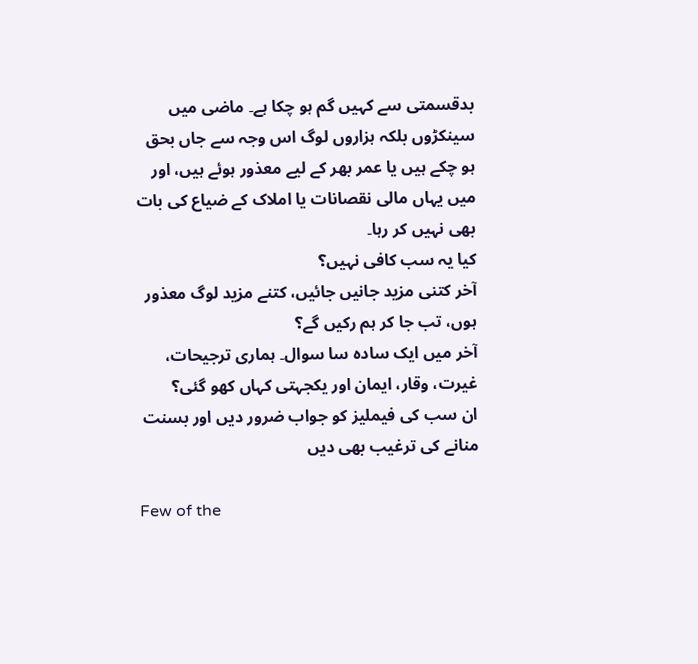بدقسمتی سے کہیں گم ہو چکا ہے۔ ماضی میں سینکڑوں بلکہ ہزاروں لوگ اس وجہ سے جاں بحق ہو چکے ہیں یا عمر بھر کے لیے معذور ہوئے ہیں، اور میں یہاں مالی نقصانات یا املاک کے ضیاع کی بات بھی نہیں کر رہا۔
کیا یہ سب کافی نہیں؟
آخر کتنی مزید جانیں جائیں، کتنے مزید لوگ معذور ہوں، تب جا کر ہم رکیں گے؟
آخر میں ایک سادہ سا سوال۔ ہماری ترجیحات، غیرت، وقار، ایمان اور یکجہتی کہاں کھو گئی؟
ان سب کی فیملیز کو جواب ضرور دیں اور بسنت منانے کی ترغیب بھی دیں

Few of the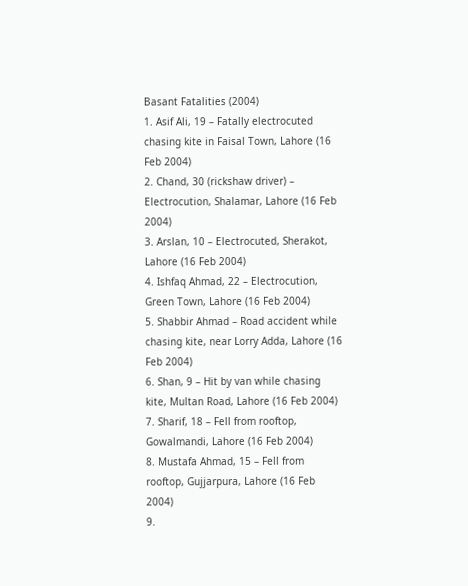Basant Fatalities (2004)
1. Asif Ali, 19 – Fatally electrocuted chasing kite in Faisal Town, Lahore (16 Feb 2004)
2. Chand, 30 (rickshaw driver) – Electrocution, Shalamar, Lahore (16 Feb 2004)
3. Arslan, 10 – Electrocuted, Sherakot, Lahore (16 Feb 2004)
4. Ishfaq Ahmad, 22 – Electrocution, Green Town, Lahore (16 Feb 2004)
5. Shabbir Ahmad – Road accident while chasing kite, near Lorry Adda, Lahore (16 Feb 2004)
6. Shan, 9 – Hit by van while chasing kite, Multan Road, Lahore (16 Feb 2004)
7. Sharif, 18 – Fell from rooftop, Gowalmandi, Lahore (16 Feb 2004)
8. Mustafa Ahmad, 15 – Fell from rooftop, Gujjarpura, Lahore (16 Feb 2004)
9.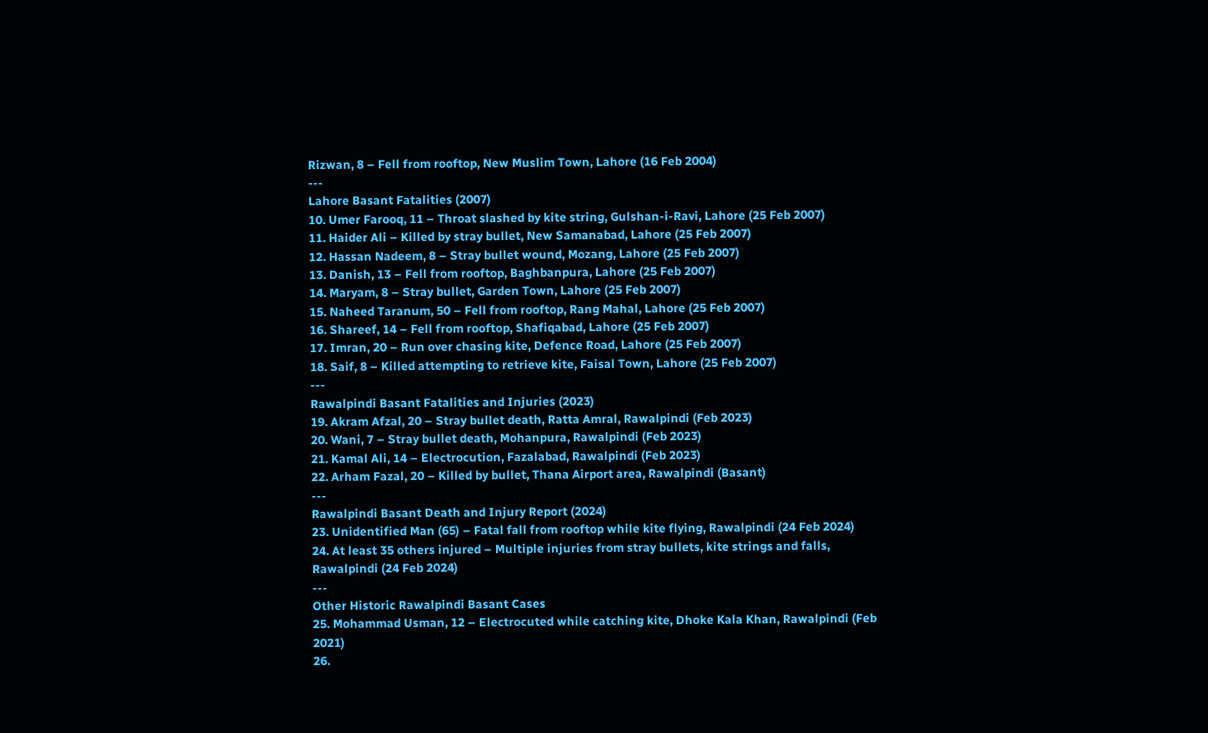Rizwan, 8 – Fell from rooftop, New Muslim Town, Lahore (16 Feb 2004)
---
Lahore Basant Fatalities (2007)
10. Umer Farooq, 11 – Throat slashed by kite string, Gulshan-i-Ravi, Lahore (25 Feb 2007)
11. Haider Ali – Killed by stray bullet, New Samanabad, Lahore (25 Feb 2007)
12. Hassan Nadeem, 8 – Stray bullet wound, Mozang, Lahore (25 Feb 2007)
13. Danish, 13 – Fell from rooftop, Baghbanpura, Lahore (25 Feb 2007)
14. Maryam, 8 – Stray bullet, Garden Town, Lahore (25 Feb 2007)
15. Naheed Taranum, 50 – Fell from rooftop, Rang Mahal, Lahore (25 Feb 2007)
16. Shareef, 14 – Fell from rooftop, Shafiqabad, Lahore (25 Feb 2007)
17. Imran, 20 – Run over chasing kite, Defence Road, Lahore (25 Feb 2007)
18. Saif, 8 – Killed attempting to retrieve kite, Faisal Town, Lahore (25 Feb 2007)
---
Rawalpindi Basant Fatalities and Injuries (2023)
19. Akram Afzal, 20 – Stray bullet death, Ratta Amral, Rawalpindi (Feb 2023)
20. Wani, 7 – Stray bullet death, Mohanpura, Rawalpindi (Feb 2023)
21. Kamal Ali, 14 – Electrocution, Fazalabad, Rawalpindi (Feb 2023)
22. Arham Fazal, 20 – Killed by bullet, Thana Airport area, Rawalpindi (Basant)
---
Rawalpindi Basant Death and Injury Report (2024)
23. Unidentified Man (65) – Fatal fall from rooftop while kite flying, Rawalpindi (24 Feb 2024)
24. At least 35 others injured – Multiple injuries from stray bullets, kite strings and falls, Rawalpindi (24 Feb 2024)
---
Other Historic Rawalpindi Basant Cases
25. Mohammad Usman, 12 – Electrocuted while catching kite, Dhoke Kala Khan, Rawalpindi (Feb 2021)
26.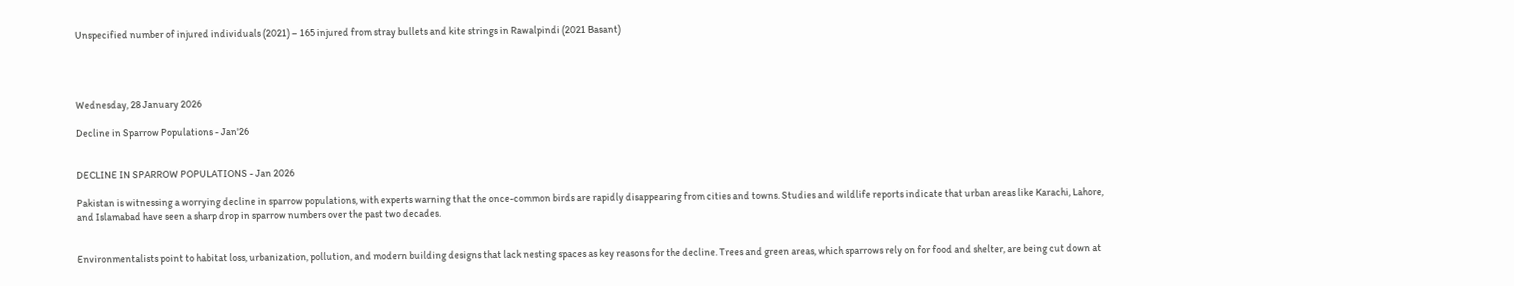Unspecified number of injured individuals (2021) – 165 injured from stray bullets and kite strings in Rawalpindi (2021 Basant)




Wednesday, 28 January 2026

Decline in Sparrow Populations - Jan'26


DECLINE IN SPARROW POPULATIONS - Jan 2026

Pakistan is witnessing a worrying decline in sparrow populations, with experts warning that the once-common birds are rapidly disappearing from cities and towns. Studies and wildlife reports indicate that urban areas like Karachi, Lahore, and Islamabad have seen a sharp drop in sparrow numbers over the past two decades.


Environmentalists point to habitat loss, urbanization, pollution, and modern building designs that lack nesting spaces as key reasons for the decline. Trees and green areas, which sparrows rely on for food and shelter, are being cut down at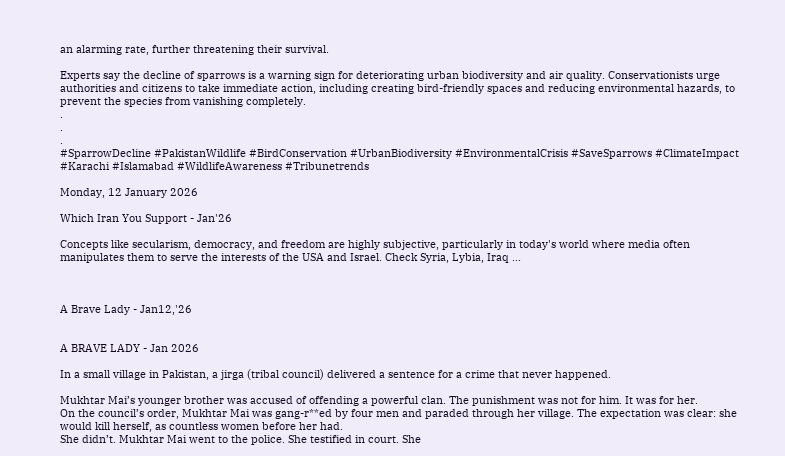an alarming rate, further threatening their survival.

Experts say the decline of sparrows is a warning sign for deteriorating urban biodiversity and air quality. Conservationists urge authorities and citizens to take immediate action, including creating bird-friendly spaces and reducing environmental hazards, to prevent the species from vanishing completely.
.
.
.
#SparrowDecline #PakistanWildlife #BirdConservation #UrbanBiodiversity #EnvironmentalCrisis #SaveSparrows #ClimateImpact #Karachi #Islamabad #WildlifeAwareness #Tribunetrends

Monday, 12 January 2026

Which Iran You Support - Jan'26

Concepts like secularism, democracy, and freedom are highly subjective, particularly in today's world where media often manipulates them to serve the interests of the USA and Israel. Check Syria, Lybia, Iraq ...



A Brave Lady - Jan12,'26


A BRAVE LADY - Jan 2026

In a small village in Pakistan, a jirga (tribal council) delivered a sentence for a crime that never happened.

Mukhtar Mai’s younger brother was accused of offending a powerful clan. The punishment was not for him. It was for her.
On the council’s order, Mukhtar Mai was gang-r**ed by four men and paraded through her village. The expectation was clear: she would kill herself, as countless women before her had.
She didn’t. Mukhtar Mai went to the police. She testified in court. She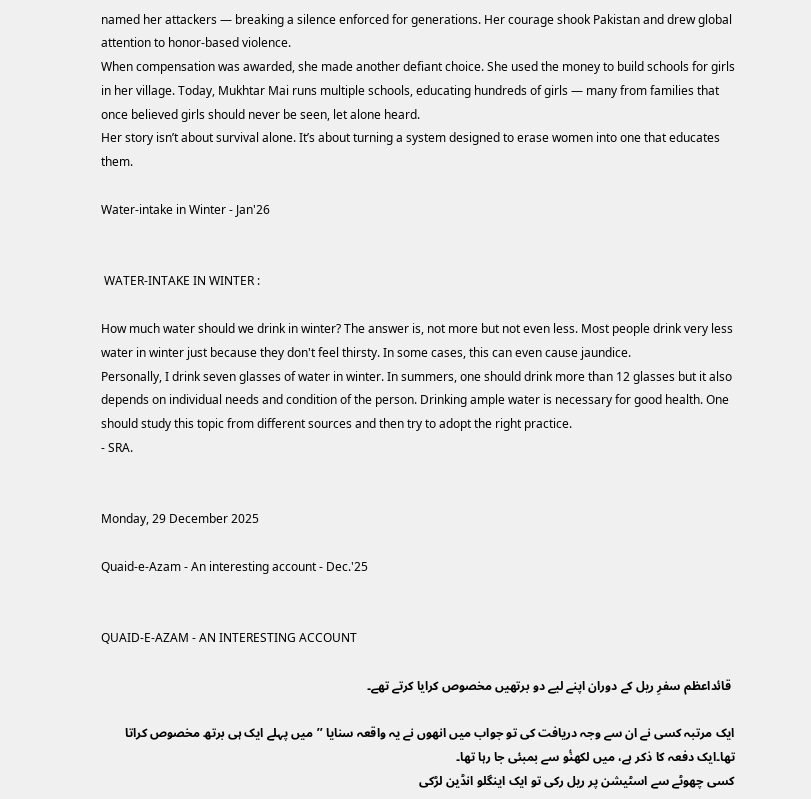named her attackers — breaking a silence enforced for generations. Her courage shook Pakistan and drew global attention to honor-based violence.
When compensation was awarded, she made another defiant choice. She used the money to build schools for girls in her village. Today, Mukhtar Mai runs multiple schools, educating hundreds of girls — many from families that once believed girls should never be seen, let alone heard.
Her story isn’t about survival alone. It’s about turning a system designed to erase women into one that educates them.

Water-intake in Winter - Jan'26


 WATER-INTAKE IN WINTER :

How much water should we drink in winter? The answer is, not more but not even less. Most people drink very less water in winter just because they don't feel thirsty. In some cases, this can even cause jaundice.
Personally, I drink seven glasses of water in winter. In summers, one should drink more than 12 glasses but it also depends on individual needs and condition of the person. Drinking ample water is necessary for good health. One should study this topic from different sources and then try to adopt the right practice.
- SRA.


Monday, 29 December 2025

Quaid-e-Azam - An interesting account - Dec.'25


QUAID-E-AZAM - AN INTERESTING ACCOUNT

 قائداعظم سفرِ ریل کے دوران اپنے لیے دو برتھیں مخصوص کرایا کرتے تھے۔

ایک مرتبہ کسی نے ان سے وجہ دریافت کی تو جواب میں انھوں نے یہ واقعہ سنایا ’’میں پہلے ایک ہی برتھ مخصوص کراتا تھا۔ایک دفعہ کا ذکر ہے، میں لکھنٔو سے بمبئی جا رہا تھا۔
کسی چھوٹے سے اسٹیشن پر ریل رکی تو ایک اینگلو انڈین لڑکی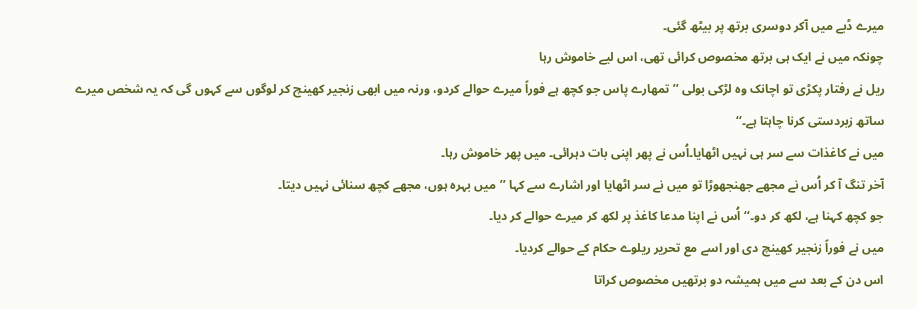میرے ڈبے میں آکر دوسری برتھ پر بیٹھ گئی۔
چونکہ میں نے ایک ہی برتھ مخصوص کرائی تھی، اس لیے خاموش رہا
ریل نے رفتار پکڑی تو اچانک وہ لڑکی بولی ’’تمھارے پاس جو کچھ ہے فوراً میرے حوالے کردو، ورنہ میں ابھی زنجیر کھینچ کر لوگوں سے کہوں گی کہ یہ شخص میرے ساتھ زبردستی کرنا چاہتا ہے۔‘‘
میں نے کاغذات سے سر ہی نہیں اٹھایا۔اُس نے پھر اپنی بات دہرائی۔ میں پھر خاموش رہا۔
آخر تنگ آ کر اُس نے مجھے جھنجھوڑا تو میں نے سر اٹھایا اور اشارے سے کہا ’’میں بہرہ ہوں، مجھے کچھ سنائی نہیں دیتا۔
جو کچھ کہنا ہے، لکھ کر دو۔‘‘اُس نے اپنا مدعا کاغذ پر لکھ کر میرے حوالے کر دیا۔
میں نے فوراً زنجیر کھینچ دی اور اسے مع تحریر ریلوے حکام کے حوالے کردیا۔
اس دن کے بعد سے میں ہمیشہ دو برتھیں مخصوص کراتا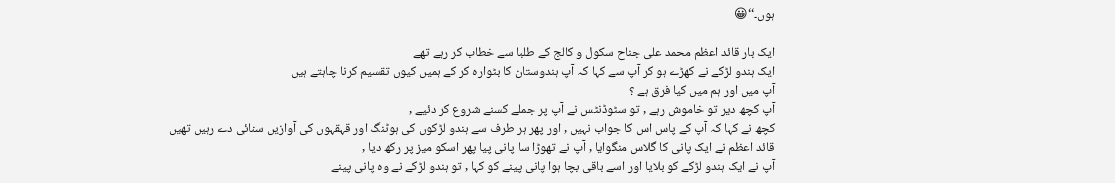ہوں۔‘‘😀

ایک بار قائد اعظم محمد علی جناح سکول و کالج کے طلبا سے خطاب کر رہے تھے
ایک ہندو لڑکے نے کهڑے ہو کر آپ سے کہا کہ آپ ہندوستان کا بٹوارہ کر کے ہمیں کیوں تقسیم کرنا چاہتے ہیں
آپ میں اور ہم میں کیا فرق ہے ؟
آپ کچھ دیر تو خاموش رہے , تو سٹوڈنٹس نے آپ پر جملے کسنے شروع کر دئیے ,
کچھ نے کہا کہ آپ کے پاس اس کا جواب نہیں , اور پهر ہر طرف سے ہندو لڑکوں کی ہوٹنگ اور قہقہوں کی آوازیں سنائی دے رہیں تھیں
قائد اعظم نے ایک پانی کا گلاس منگوایا , آپ نے تهوڑا سا پانی پیا پهر اسکو میز پر رکھ دیا ,
آپ نے ایک ہندو لڑکے کو بلایا اور اسے باقی بچا ہوا پانی پینے کو کہا , تو ہندو لڑکے نے وہ پانی پینے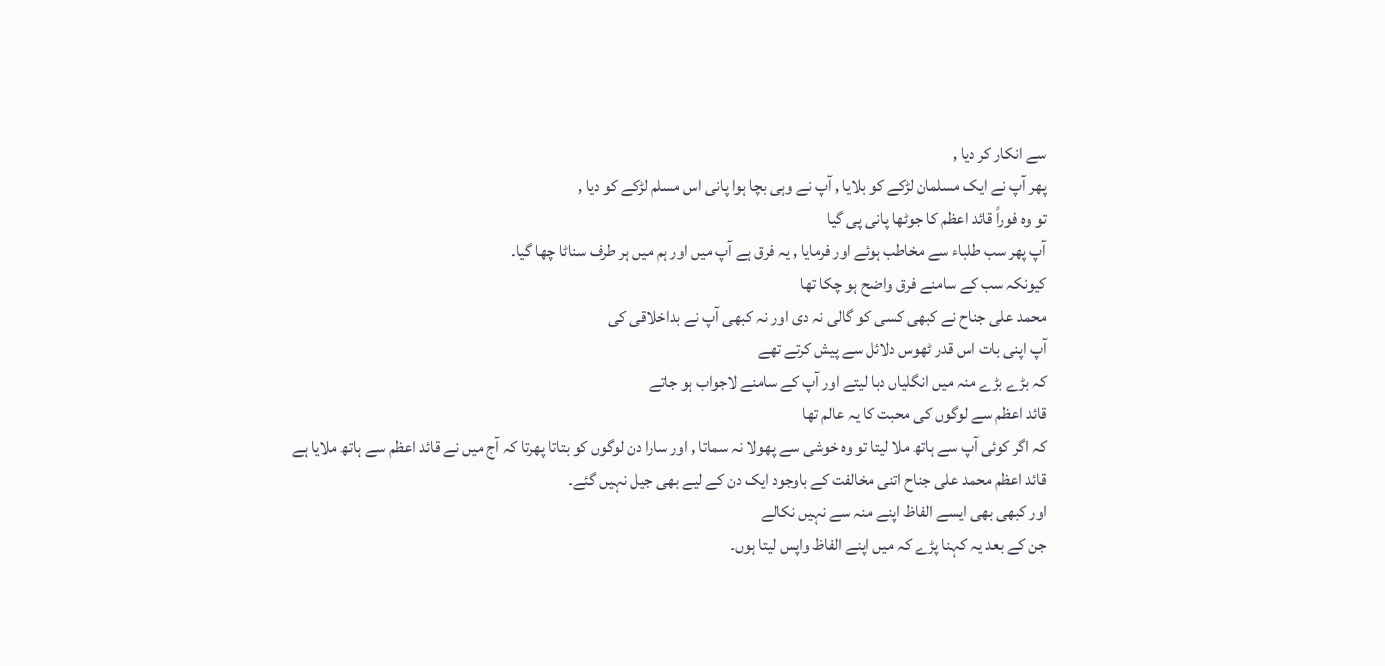سے انکار کر دیا ,
پهر آپ نے ایک مسلمان لڑکے کو بلایا , آپ نے وہی بچا ہوا پانی اس مسلم لڑکے کو دیا ,
تو وہ فوراً قائد اعظم کا جوٹها پانی پی گیا
آپ پهر سب طلباء سے مخاطب ہوئے اور فرمایا , یہ فرق ہے آپ میں اور ہم میں ہر طرف سناٹا چھا گیا۔
کیونکہ سب کے سامنے فرق واضح ہو چکا تها
محمد علی جناح نے کبهی کسی کو گالی نہ دی اور نہ کبهی آپ نے بداخلاقی کی
آپ اپنی بات اس قدر ٹهوس دلائل سے پیش کرتے تهے
کہ بڑے بڑے منہ میں انگلیاں دبا لیتے اور آپ کے سامنے لاجواب ہو جاتے
قائد اعظم سے لوگوں کی محبت کا یہ عالم تھا
کہ اگر کوئی آپ سے ہاتھ ملا لیتا تو وہ خوشی سے پھولا نہ سماتا , اور سارا دن لوگوں کو بتاتا پهرتا کہ آج میں نے قائد اعظم سے ہاتھ ملایا ہے
قائد اعظم محمد علی جناح اتنی مخالفت کے باوجود ایک دن کے لیے بھی جیل نہیں گئے۔
اور کبھی بھی ایسے الفاظ اپنے منہ سے نہیں نکالے
جن کے بعد یہ کہنا پڑے کہ میں اپنے الفاظ واپس لیتا ہوں۔